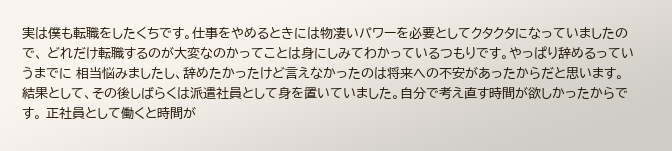実は僕も転職をしたくちです。仕事をやめるときには物凄いパワーを必要としてクタクタになっていましたので、 どれだけ転職するのが大変なのかってことは身にしみてわかっているつもりです。やっぱり辞めるっていうまでに 相当悩みましたし、辞めたかったけど言えなかったのは将来への不安があったからだと思います。
結果として、その後しばらくは派遣社員として身を置いていました。自分で考え直す時間が欲しかったからです。 正社員として働くと時間が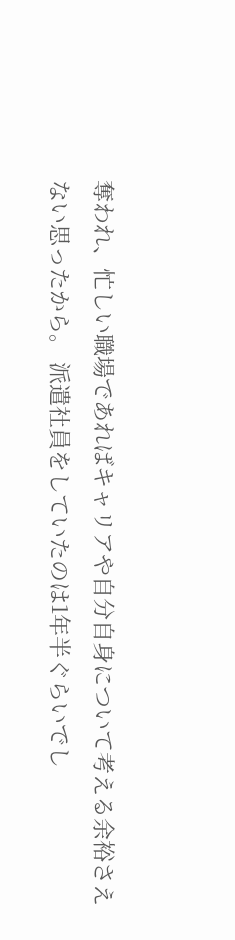奪われ、忙しい職場であればキャリアや自分自身について考える余裕さえない思ったから。 派遣社員をしていたのは1年半ぐらいでし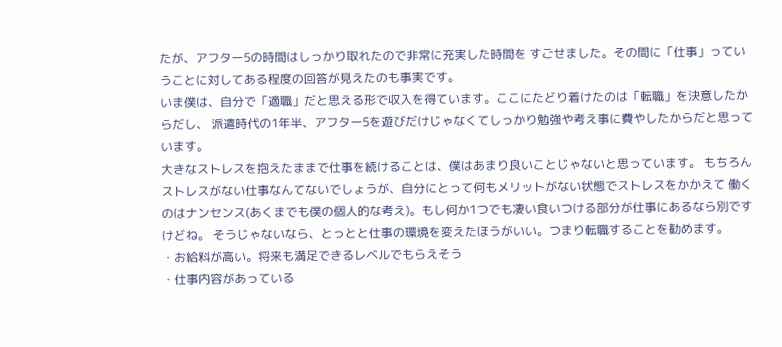たが、アフター5の時間はしっかり取れたので非常に充実した時間を すごせました。その間に「仕事」っていうことに対してある程度の回答が見えたのも事実です。
いま僕は、自分で「適職」だと思える形で収入を得ています。ここにたどり着けたのは「転職」を決意したからだし、 派遣時代の1年半、アフター5を遊びだけじゃなくてしっかり勉強や考え事に費やしたからだと思っています。
大きなストレスを抱えたままで仕事を続けることは、僕はあまり良いことじゃないと思っています。 もちろんストレスがない仕事なんてないでしょうが、自分にとって何もメリットがない状態でストレスをかかえて 働くのはナンセンス(あくまでも僕の個人的な考え)。もし何か1つでも凄い食いつける部分が仕事にあるなら別ですけどね。 そうじゃないなら、とっとと仕事の環境を変えたほうがいい。つまり転職することを勧めます。
・お給料が高い。将来も満足できるレベルでもらえそう
・仕事内容があっている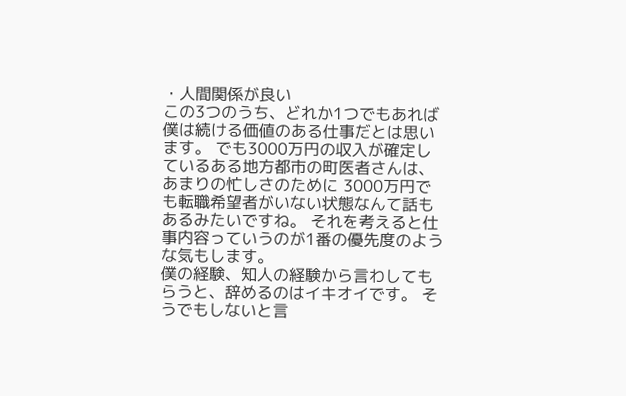・人間関係が良い
この3つのうち、どれか1つでもあれば僕は続ける価値のある仕事だとは思います。 でも3000万円の収入が確定しているある地方都市の町医者さんは、あまりの忙しさのために 3000万円でも転職希望者がいない状態なんて話もあるみたいですね。 それを考えると仕事内容っていうのが1番の優先度のような気もします。
僕の経験、知人の経験から言わしてもらうと、辞めるのはイキオイです。 そうでもしないと言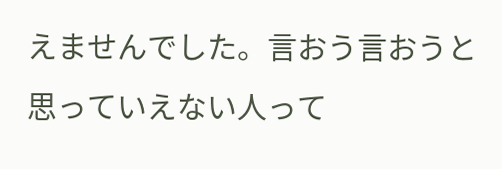えませんでした。言おう言おうと思っていえない人って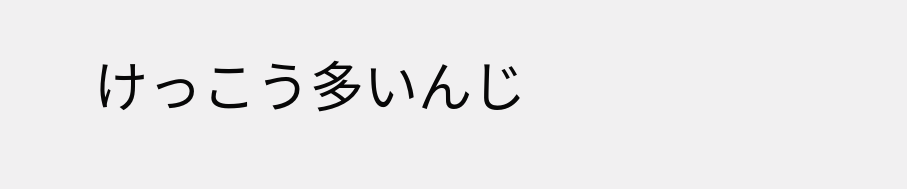けっこう多いんじ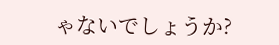ゃないでしょうか?